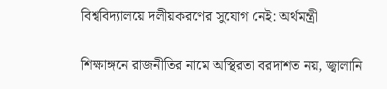বিশ্ববিদ্যালয়ে দলীয়করণের সুযোগ নেই: অর্থমন্ত্রী

শিক্ষাঙ্গনে রাজনীতির নামে অস্থিরতা বরদাশত নয়, জ্বালানি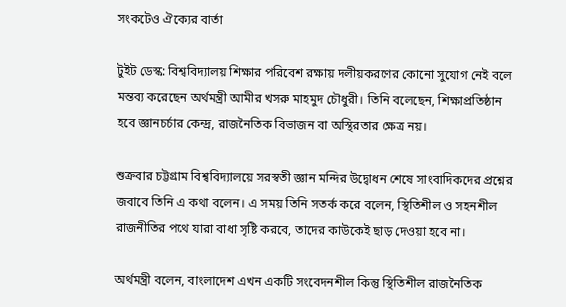সংকটেও ঐক্যের বার্তা

টুইট ডেস্ক: বিশ্ববিদ্যালয় শিক্ষার পরিবেশ রক্ষায় দলীয়করণের কোনো সুযোগ নেই বলে মন্তব্য করেছেন অর্থমন্ত্রী আমীর খসরু মাহমুদ চৌধুরী। তিনি বলেছেন, শিক্ষাপ্রতিষ্ঠান হবে জ্ঞানচর্চার কেন্দ্র, রাজনৈতিক বিভাজন বা অস্থিরতার ক্ষেত্র নয়।

শুক্রবার চট্টগ্রাম বিশ্ববিদ্যালয়ে সরস্বতী জ্ঞান মন্দির উদ্বোধন শেষে সাংবাদিকদের প্রশ্নের জবাবে তিনি এ কথা বলেন। এ সময় তিনি সতর্ক করে বলেন, স্থিতিশীল ও সহনশীল রাজনীতির পথে যারা বাধা সৃষ্টি করবে, তাদের কাউকেই ছাড় দেওয়া হবে না।

অর্থমন্ত্রী বলেন, বাংলাদেশ এখন একটি সংবেদনশীল কিন্তু স্থিতিশীল রাজনৈতিক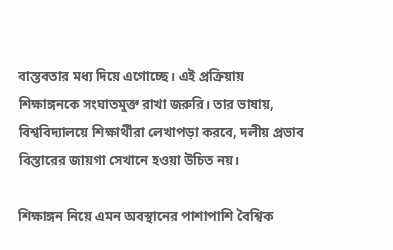বাস্তবতার মধ্য দিয়ে এগোচ্ছে। এই প্রক্রিয়ায় শিক্ষাঙ্গনকে সংঘাতমুক্ত রাখা জরুরি। তার ভাষায়, বিশ্ববিদ্যালয়ে শিক্ষার্থীরা লেখাপড়া করবে, দলীয় প্রভাব বিস্তারের জায়গা সেখানে হওয়া উচিত নয়।

শিক্ষাঙ্গন নিয়ে এমন অবস্থানের পাশাপাশি বৈশ্বিক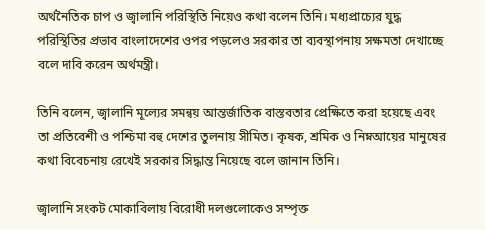অর্থনৈতিক চাপ ও জ্বালানি পরিস্থিতি নিয়েও কথা বলেন তিনি। মধ্যপ্রাচ্যের যুদ্ধ পরিস্থিতির প্রভাব বাংলাদেশের ওপর পড়লেও সরকার তা ব্যবস্থাপনায় সক্ষমতা দেখাচ্ছে বলে দাবি করেন অর্থমন্ত্রী।

তিনি বলেন, জ্বালানি মূল্যের সমন্বয় আন্তর্জাতিক বাস্তবতার প্রেক্ষিতে করা হয়েছে এবং তা প্রতিবেশী ও পশ্চিমা বহু দেশের তুলনায় সীমিত। কৃষক, শ্রমিক ও নিম্নআয়ের মানুষের কথা বিবেচনায় রেখেই সরকার সিদ্ধান্ত নিয়েছে বলে জানান তিনি।

জ্বালানি সংকট মোকাবিলায় বিরোধী দলগুলোকেও সম্পৃক্ত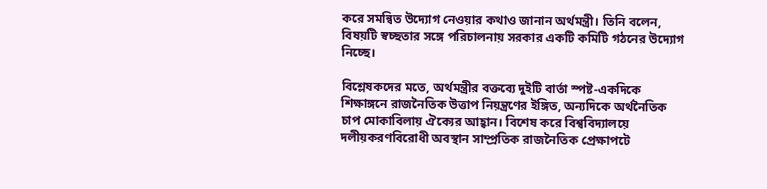করে সমন্বিত উদ্যোগ নেওয়ার কথাও জানান অর্থমন্ত্রী। তিনি বলেন, বিষয়টি স্বচ্ছতার সঙ্গে পরিচালনায় সরকার একটি কমিটি গঠনের উদ্যোগ নিচ্ছে।

বিশ্লেষকদের মতে, অর্থমন্ত্রীর বক্তব্যে দুইটি বার্তা স্পষ্ট-একদিকে শিক্ষাঙ্গনে রাজনৈতিক উত্তাপ নিয়ন্ত্রণের ইঙ্গিত, অন্যদিকে অর্থনৈতিক চাপ মোকাবিলায় ঐক্যের আহ্বান। বিশেষ করে বিশ্ববিদ্যালয়ে দলীয়করণবিরোধী অবস্থান সাম্প্রতিক রাজনৈতিক প্রেক্ষাপটে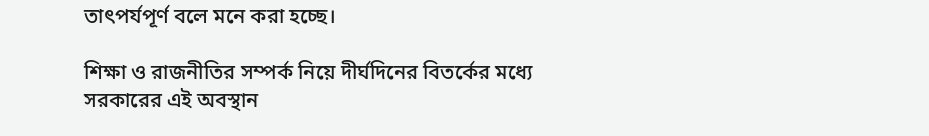তাৎপর্যপূর্ণ বলে মনে করা হচ্ছে।

শিক্ষা ও রাজনীতির সম্পর্ক নিয়ে দীর্ঘদিনের বিতর্কের মধ্যে সরকারের এই অবস্থান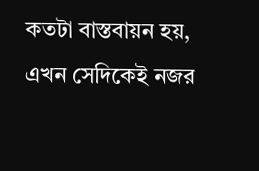কতটা বাস্তবায়ন হয়, এখন সেদিকেই নজর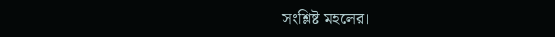সংশ্লিষ্ট মহলের।